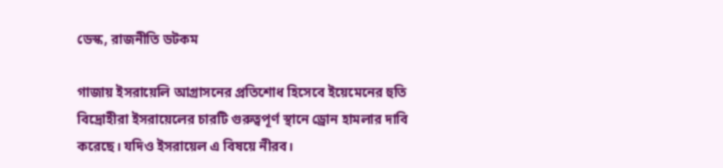ডেস্ক, রাজনীতি ডটকম

গাজায় ইসরায়েলি আগ্রাসনের প্রতিশোধ হিসেবে ইয়েমেনের হুতি বিদ্রোহীরা ইসরায়েলের চারটি গুরুত্বপূর্ণ স্থানে ড্রোন হামলার দাবি করেছে। যদিও ইসরায়েল এ বিষয়ে নীরব।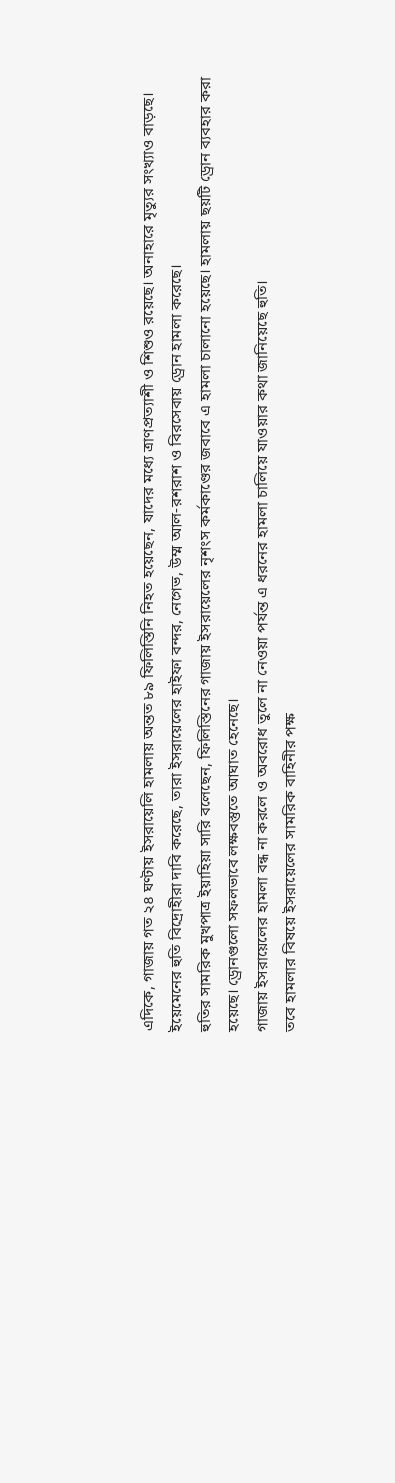এদিকে, গাজায় গত ২৪ ঘণ্টায় ইসরায়েলি হামলায় অন্তত ৮৯ ফিলিস্তিনি নিহত হয়েছেন, যাদের মধ্যে ত্রাণপ্রত্যাশী ও শিশুও রয়েছে। অনাহারে মৃত্যুর সংখ্যাও বাড়ছে।
ইয়েমেনের হুতি বিদ্রোহীরা দাবি করেছে, তারা ইসরায়েলের হাইফা বন্দর, নেগেভ, উম্ম আল-রশরাশ ও বিরসেবায় ড্রোন হামলা করেছে।
হুতির সামরিক মুখপাত্র ইয়াহিয়া সারি বলেছেন, ফিলিস্তিনের গাজায় ইসরায়েলের নৃশংস কর্মকাণ্ডের জবাবে এ হামলা চালানো হয়েছে। হামলায় ছয়টি ড্রোন ব্যবহার করা হয়েছে। ড্রোনগুলো সফলভাবে লক্ষবস্তুতে আঘাত হেনেছে।
গাজায় ইসরায়েলের হামলা বন্ধ না করলে ও অবরোধ তুলে না নেওয়া পর্যন্ত এ ধরনের হামলা চালিয়ে যাওয়ার কথা জানিয়েছে হুতি।
তবে হামলার বিষয়ে ইসরায়েলের সামরিক বাহিনীর পক্ষ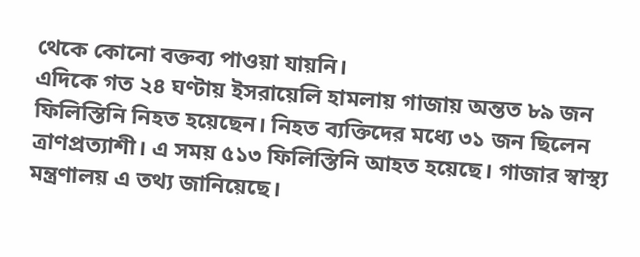থেকে কোনো বক্তব্য পাওয়া যায়নি।
এদিকে গত ২৪ ঘণ্টায় ইসরায়েলি হামলায় গাজায় অন্তত ৮৯ জন ফিলিস্তিনি নিহত হয়েছেন। নিহত ব্যক্তিদের মধ্যে ৩১ জন ছিলেন ত্রাণপ্রত্যাশী। এ সময় ৫১৩ ফিলিস্তিনি আহত হয়েছে। গাজার স্বাস্থ্য মন্ত্রণালয় এ তথ্য জানিয়েছে।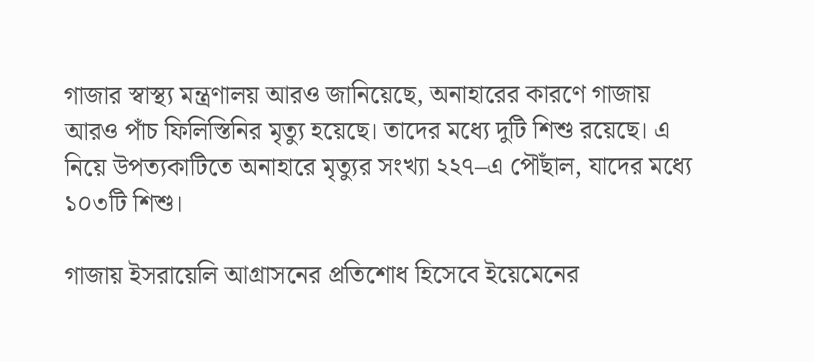গাজার স্বাস্থ্য মন্ত্রণালয় আরও জানিয়েছে, অনাহারের কারণে গাজায় আরও পাঁচ ফিলিস্তিনির মৃত্যু হয়েছে। তাদের মধ্যে দুটি শিশু রয়েছে। এ নিয়ে উপত্যকাটিতে অনাহারে মৃত্যুর সংখ্যা ২২৭–এ পৌঁছাল, যাদের মধ্যে ১০৩টি শিশু।

গাজায় ইসরায়েলি আগ্রাসনের প্রতিশোধ হিসেবে ইয়েমেনের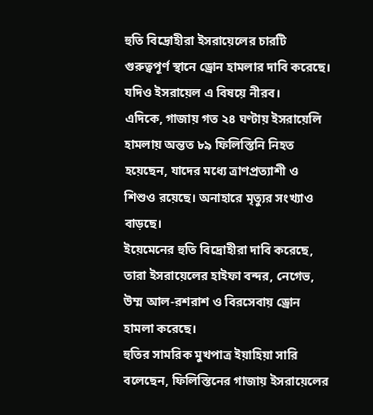হুতি বিদ্রোহীরা ইসরায়েলের চারটি গুরুত্বপূর্ণ স্থানে ড্রোন হামলার দাবি করেছে। যদিও ইসরায়েল এ বিষয়ে নীরব।
এদিকে, গাজায় গত ২৪ ঘণ্টায় ইসরায়েলি হামলায় অন্তত ৮৯ ফিলিস্তিনি নিহত হয়েছেন, যাদের মধ্যে ত্রাণপ্রত্যাশী ও শিশুও রয়েছে। অনাহারে মৃত্যুর সংখ্যাও বাড়ছে।
ইয়েমেনের হুতি বিদ্রোহীরা দাবি করেছে, তারা ইসরায়েলের হাইফা বন্দর, নেগেভ, উম্ম আল-রশরাশ ও বিরসেবায় ড্রোন হামলা করেছে।
হুতির সামরিক মুখপাত্র ইয়াহিয়া সারি বলেছেন, ফিলিস্তিনের গাজায় ইসরায়েলের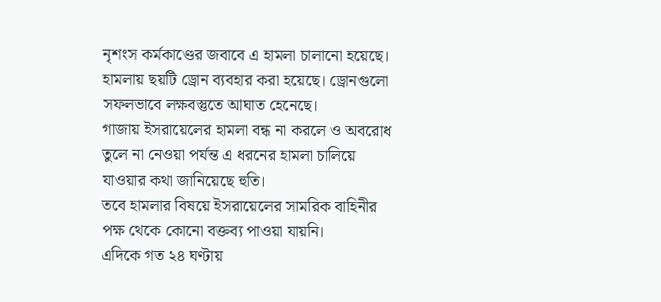নৃশংস কর্মকাণ্ডের জবাবে এ হামলা চালানো হয়েছে। হামলায় ছয়টি ড্রোন ব্যবহার করা হয়েছে। ড্রোনগুলো সফলভাবে লক্ষবস্তুতে আঘাত হেনেছে।
গাজায় ইসরায়েলের হামলা বন্ধ না করলে ও অবরোধ তুলে না নেওয়া পর্যন্ত এ ধরনের হামলা চালিয়ে যাওয়ার কথা জানিয়েছে হুতি।
তবে হামলার বিষয়ে ইসরায়েলের সামরিক বাহিনীর পক্ষ থেকে কোনো বক্তব্য পাওয়া যায়নি।
এদিকে গত ২৪ ঘণ্টায়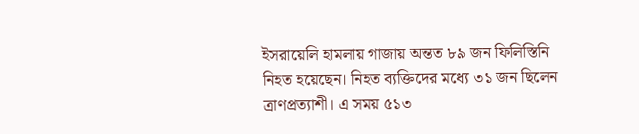ইসরায়েলি হামলায় গাজায় অন্তত ৮৯ জন ফিলিস্তিনি নিহত হয়েছেন। নিহত ব্যক্তিদের মধ্যে ৩১ জন ছিলেন ত্রাণপ্রত্যাশী। এ সময় ৫১৩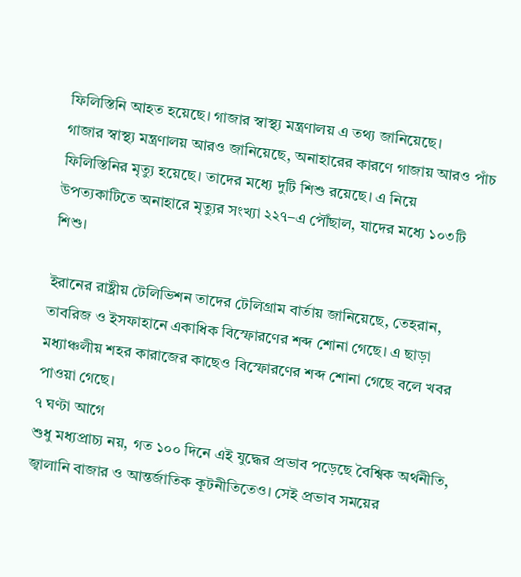ফিলিস্তিনি আহত হয়েছে। গাজার স্বাস্থ্য মন্ত্রণালয় এ তথ্য জানিয়েছে।
গাজার স্বাস্থ্য মন্ত্রণালয় আরও জানিয়েছে, অনাহারের কারণে গাজায় আরও পাঁচ ফিলিস্তিনির মৃত্যু হয়েছে। তাদের মধ্যে দুটি শিশু রয়েছে। এ নিয়ে উপত্যকাটিতে অনাহারে মৃত্যুর সংখ্যা ২২৭–এ পৌঁছাল, যাদের মধ্যে ১০৩টি শিশু।

ইরানের রাষ্ট্রীয় টেলিভিশন তাদের টেলিগ্রাম বার্তায় জানিয়েছে, তেহরান, তাবরিজ ও ইসফাহানে একাধিক বিস্ফোরণের শব্দ শোনা গেছে। এ ছাড়া মধ্যাঞ্চলীয় শহর কারাজের কাছেও বিস্ফোরণের শব্দ শোনা গেছে বলে খবর পাওয়া গেছে।
৭ ঘণ্টা আগে
শুধু মধ্যপ্রাচ্য নয়, গত ১০০ দিনে এই যুদ্ধের প্রভাব পড়েছে বৈশ্বিক অর্থনীতি, জ্বালানি বাজার ও আন্তর্জাতিক কূটনীতিতেও। সেই প্রভাব সময়ের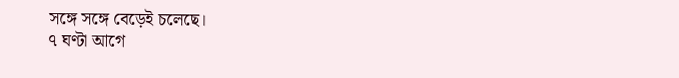সঙ্গে সঙ্গে বেড়েই চলেছে।
৭ ঘণ্টা আগে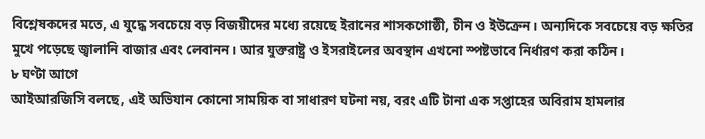বিশ্লেষকদের মতে, এ যুদ্ধে সবচেয়ে বড় বিজয়ীদের মধ্যে রয়েছে ইরানের শাসকগোষ্ঠী, চীন ও ইউক্রেন। অন্যদিকে সবচেয়ে বড় ক্ষতির মুখে পড়েছে জ্বালানি বাজার এবং লেবানন। আর যুক্তরাষ্ট্র ও ইসরাইলের অবস্থান এখনো স্পষ্টভাবে নির্ধারণ করা কঠিন।
৮ ঘণ্টা আগে
আইআরজিসি বলছে, এই অভিযান কোনো সাময়িক বা সাধারণ ঘটনা নয়, বরং এটি টানা এক সপ্তাহের অবিরাম হামলার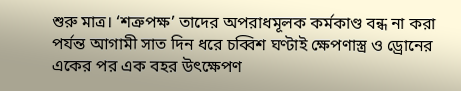শুরু মাত্র। ‘শত্রুপক্ষ’ তাদের অপরাধমূলক কর্মকাণ্ড বন্ধ না করা পর্যন্ত আগামী সাত দিন ধরে চব্বিশ ঘণ্টাই ক্ষেপণাস্ত্র ও ড্রোনের একের পর এক বহর উৎক্ষেপণ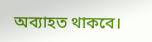অব্যাহত থাকবে।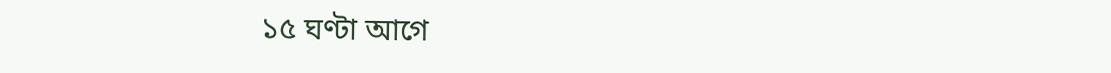১৫ ঘণ্টা আগে